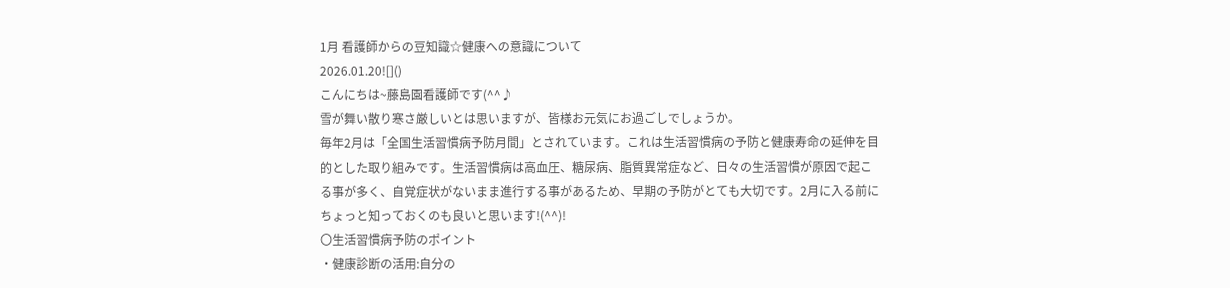1月 看護師からの豆知識☆健康への意識について
2026.01.20![]()
こんにちは~藤島園看護師です(^^♪
雪が舞い散り寒さ厳しいとは思いますが、皆様お元気にお過ごしでしょうか。
毎年2月は「全国生活習慣病予防月間」とされています。これは生活習慣病の予防と健康寿命の延伸を目的とした取り組みです。生活習慣病は高血圧、糖尿病、脂質異常症など、日々の生活習慣が原因で起こる事が多く、自覚症状がないまま進行する事があるため、早期の予防がとても大切です。2月に入る前にちょっと知っておくのも良いと思います!(^^)!
〇生活習慣病予防のポイント
・健康診断の活用:自分の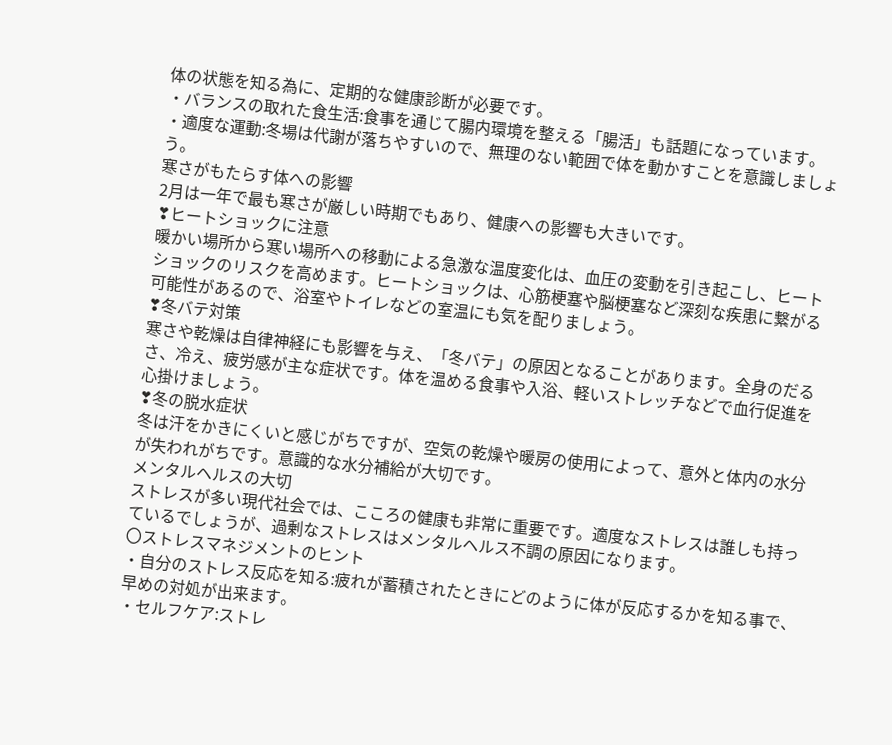体の状態を知る為に、定期的な健康診断が必要です。
・バランスの取れた食生活:食事を通じて腸内環境を整える「腸活」も話題になっています。
・適度な運動:冬場は代謝が落ちやすいので、無理のない範囲で体を動かすことを意識しましょう。
寒さがもたらす体への影響
2月は一年で最も寒さが厳しい時期でもあり、健康への影響も大きいです。
❣ヒートショックに注意
暖かい場所から寒い場所への移動による急激な温度変化は、血圧の変動を引き起こし、ヒートショックのリスクを高めます。ヒートショックは、心筋梗塞や脳梗塞など深刻な疾患に繋がる可能性があるので、浴室やトイレなどの室温にも気を配りましょう。
❣冬バテ対策
寒さや乾燥は自律神経にも影響を与え、「冬バテ」の原因となることがあります。全身のだるさ、冷え、疲労感が主な症状です。体を温める食事や入浴、軽いストレッチなどで血行促進を心掛けましょう。
❣冬の脱水症状
冬は汗をかきにくいと感じがちですが、空気の乾燥や暖房の使用によって、意外と体内の水分が失われがちです。意識的な水分補給が大切です。
メンタルヘルスの大切
ストレスが多い現代社会では、こころの健康も非常に重要です。適度なストレスは誰しも持っているでしょうが、過剰なストレスはメンタルヘルス不調の原因になります。
〇ストレスマネジメントのヒント
・自分のストレス反応を知る:疲れが蓄積されたときにどのように体が反応するかを知る事で、早めの対処が出来ます。
・セルフケア:ストレ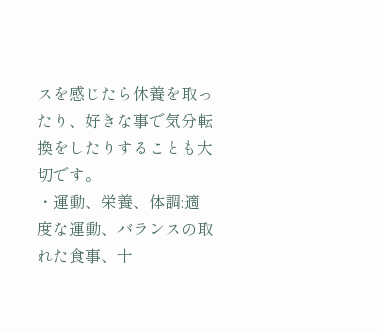スを感じたら休養を取ったり、好きな事で気分転換をしたりすることも大切です。
・運動、栄養、体調:適度な運動、バランスの取れた食事、十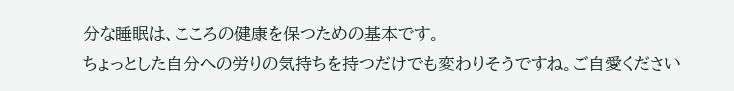分な睡眠は、こころの健康を保つための基本です。
ちょっとした自分への労りの気持ちを持つだけでも変わりそうですね。ご自愛ください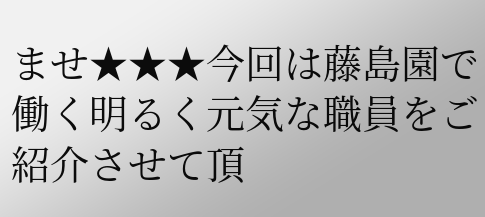ませ★★★今回は藤島園で働く明るく元気な職員をご紹介させて頂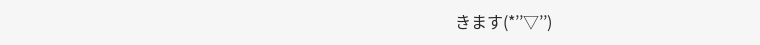きます(*’’▽’’)